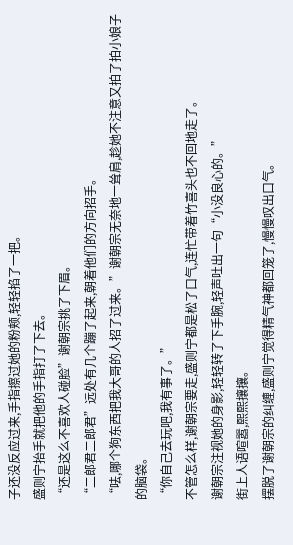子还没反应过来,手指擦过她的粉颊,轻轻掐了一把。
盛则宁抬手就把他的手指打了下去。
“还是这么不喜欢人碰脸”谢朝宗挑了下眉。
“二郎君二郎君”远处有几个蹦了起来,朝着他们的方向招手。
“呿,哪个狗东西把我大哥的人招了过来。”谢朝宗无奈地一耸肩,趁她不注意又拍了拍小娘子的脑袋。
“你自己去玩吧,我有事了。”
不管怎么样,谢朝宗要走,盛则宁都是松了口气,连忙带着竹喜头也不回地走了。
谢朝宗注视她的身影,轻轻转了下手腕,轻声吐出一句“小没良心的。”
街上人语喧嚣,熙熙攘攘。
摆脱了谢朝宗的纠缠,盛则宁觉得精气神都回笼了,慢慢叹出口气。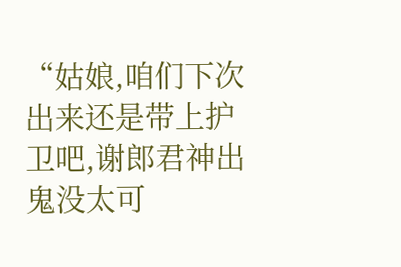“姑娘,咱们下次出来还是带上护卫吧,谢郎君神出鬼没太可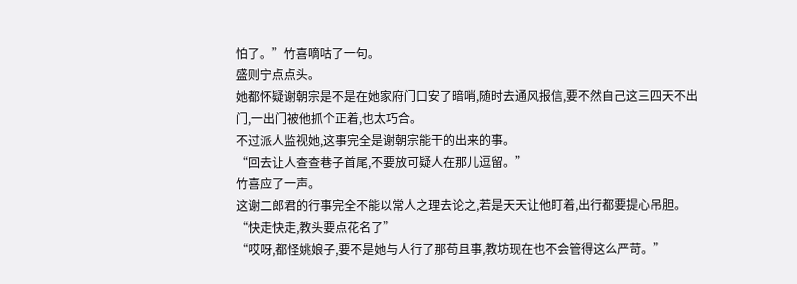怕了。”竹喜嘀咕了一句。
盛则宁点点头。
她都怀疑谢朝宗是不是在她家府门口安了暗哨,随时去通风报信,要不然自己这三四天不出门,一出门被他抓个正着,也太巧合。
不过派人监视她,这事完全是谢朝宗能干的出来的事。
“回去让人查查巷子首尾,不要放可疑人在那儿逗留。”
竹喜应了一声。
这谢二郎君的行事完全不能以常人之理去论之,若是天天让他盯着,出行都要提心吊胆。
“快走快走,教头要点花名了”
“哎呀,都怪姚娘子,要不是她与人行了那苟且事,教坊现在也不会管得这么严苛。”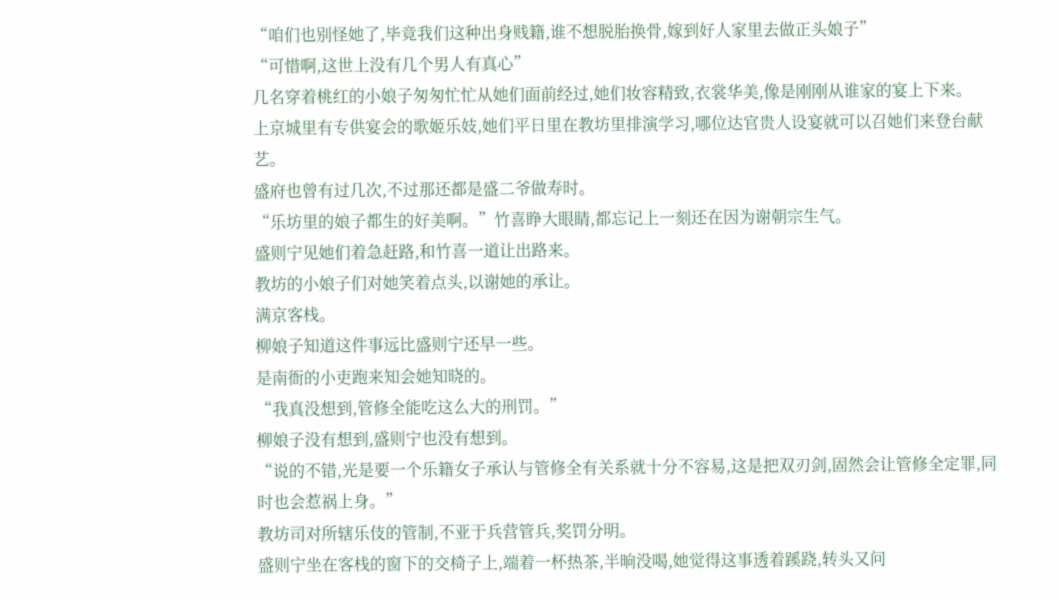“咱们也别怪她了,毕竟我们这种出身贱籍,谁不想脱胎换骨,嫁到好人家里去做正头娘子”
“可惜啊,这世上没有几个男人有真心”
几名穿着桃红的小娘子匆匆忙忙从她们面前经过,她们妆容精致,衣裳华美,像是刚刚从谁家的宴上下来。
上京城里有专供宴会的歌姬乐妓,她们平日里在教坊里排演学习,哪位达官贵人设宴就可以召她们来登台献艺。
盛府也曾有过几次,不过那还都是盛二爷做寿时。
“乐坊里的娘子都生的好美啊。”竹喜睁大眼睛,都忘记上一刻还在因为谢朝宗生气。
盛则宁见她们着急赶路,和竹喜一道让出路来。
教坊的小娘子们对她笑着点头,以谢她的承让。
满京客栈。
柳娘子知道这件事远比盛则宁还早一些。
是南衙的小吏跑来知会她知晓的。
“我真没想到,管修全能吃这么大的刑罚。”
柳娘子没有想到,盛则宁也没有想到。
“说的不错,光是要一个乐籍女子承认与管修全有关系就十分不容易,这是把双刃剑,固然会让管修全定罪,同时也会惹祸上身。”
教坊司对所辖乐伎的管制,不亚于兵营管兵,奖罚分明。
盛则宁坐在客栈的窗下的交椅子上,端着一杯热茶,半晌没喝,她觉得这事透着蹊跷,转头又问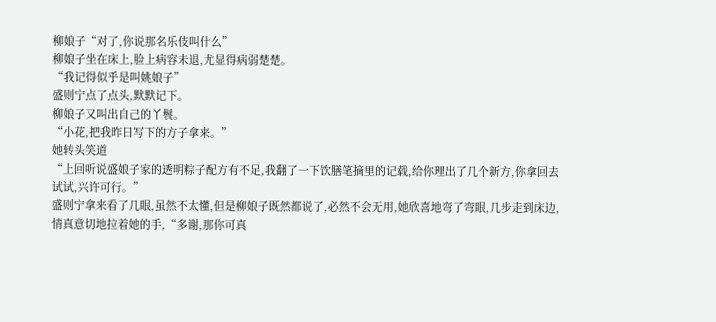柳娘子“对了,你说那名乐伎叫什么”
柳娘子坐在床上,脸上病容未退,尤显得病弱楚楚。
“我记得似乎是叫姚娘子”
盛则宁点了点头,默默记下。
柳娘子又叫出自己的丫鬟。
“小花,把我昨日写下的方子拿来。”
她转头笑道
“上回听说盛娘子家的透明粽子配方有不足,我翻了一下饮膳笔摘里的记载,给你理出了几个新方,你拿回去试试,兴许可行。”
盛则宁拿来看了几眼,虽然不太懂,但是柳娘子既然都说了,必然不会无用,她欣喜地弯了弯眼,几步走到床边,情真意切地拉着她的手,“多谢,那你可真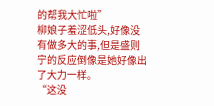的帮我大忙啦”
柳娘子羞涩低头,好像没有做多大的事,但是盛则宁的反应倒像是她好像出了大力一样。
“这没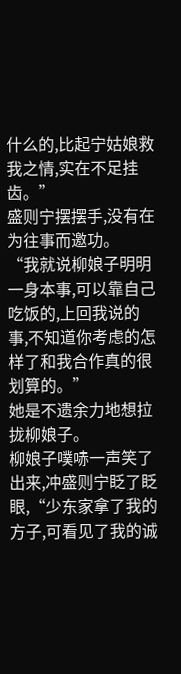什么的,比起宁姑娘救我之情,实在不足挂齿。”
盛则宁摆摆手,没有在为往事而邀功。
“我就说柳娘子明明一身本事,可以靠自己吃饭的,上回我说的事,不知道你考虑的怎样了和我合作真的很划算的。”
她是不遗余力地想拉拢柳娘子。
柳娘子噗哧一声笑了出来,冲盛则宁眨了眨眼,“少东家拿了我的方子,可看见了我的诚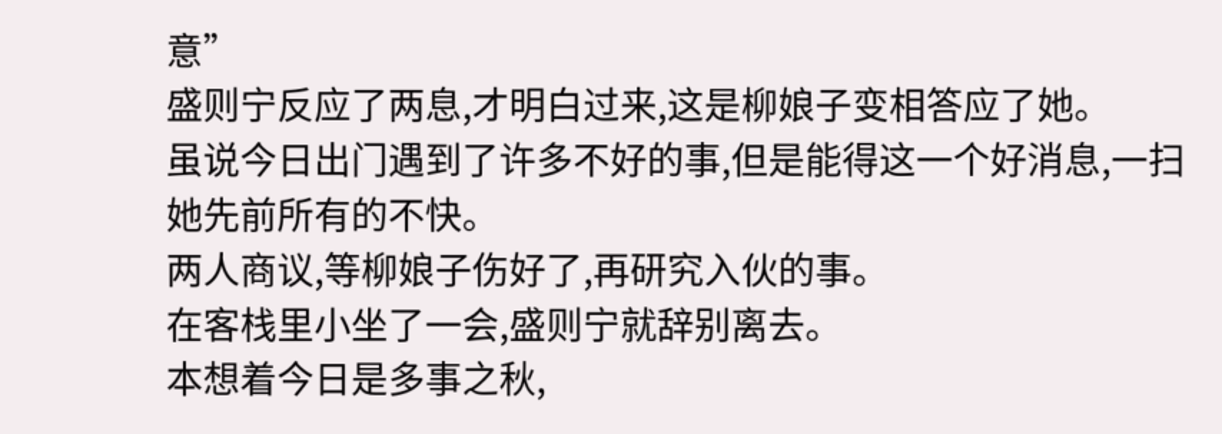意”
盛则宁反应了两息,才明白过来,这是柳娘子变相答应了她。
虽说今日出门遇到了许多不好的事,但是能得这一个好消息,一扫她先前所有的不快。
两人商议,等柳娘子伤好了,再研究入伙的事。
在客栈里小坐了一会,盛则宁就辞别离去。
本想着今日是多事之秋,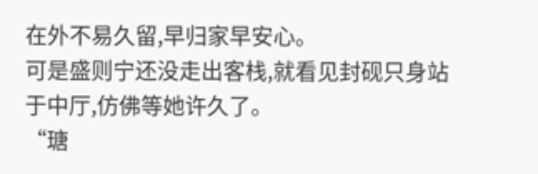在外不易久留,早归家早安心。
可是盛则宁还没走出客栈,就看见封砚只身站于中厅,仿佛等她许久了。
“瑭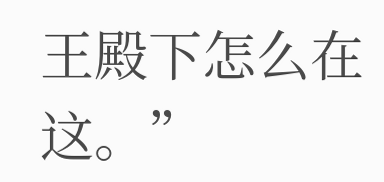王殿下怎么在这。”